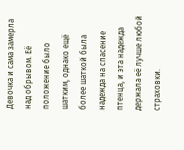Девочка и сама замерла над обрывом. Её положение было шатким, однако ещё более шаткой была надежда на спасение птенца, и эта надежда держала её лучше любой страховки.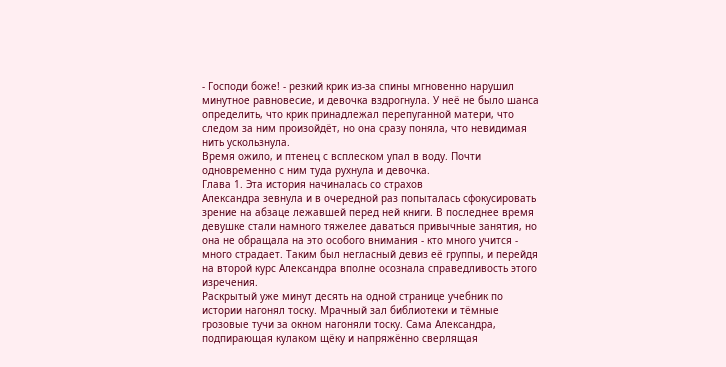- Господи боже! - резкий крик из-за спины мгновенно нарушил минутное равновесие, и девочка вздрогнула. У неё не было шанса определить, что крик принадлежал перепуганной матери, что следом за ним произойдёт, но она сразу поняла, что невидимая нить ускользнула.
Время ожило, и птенец с всплеском упал в воду. Почти одновременно с ним туда рухнула и девочка.
Глава 1. Эта история начиналась со страхов
Александра зевнула и в очередной раз попыталась сфокусировать зрение на абзаце лежавшей перед ней книги. В последнее время девушке стали намного тяжелее даваться привычные занятия, но она не обращала на это особого внимания - кто много учится - много страдает. Таким был негласный девиз её группы, и перейдя на второй курс Александра вполне осознала справедливость этого изречения.
Раскрытый уже минут десять на одной странице учебник по истории нагонял тоску. Мрачный зал библиотеки и тёмные грозовые тучи за окном нагоняли тоску. Сама Александра, подпирающая кулаком щёку и напряжённо сверлящая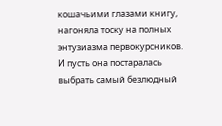кошачьими глазами книгу, нагоняла тоску на полных энтузиазма первокурсников. И пусть она постаралась выбрать самый безлюдный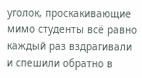уголок, проскакивающие мимо студенты всё равно каждый раз вздрагивали и спешили обратно в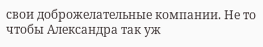свои доброжелательные компании. Не то чтобы Александра так уж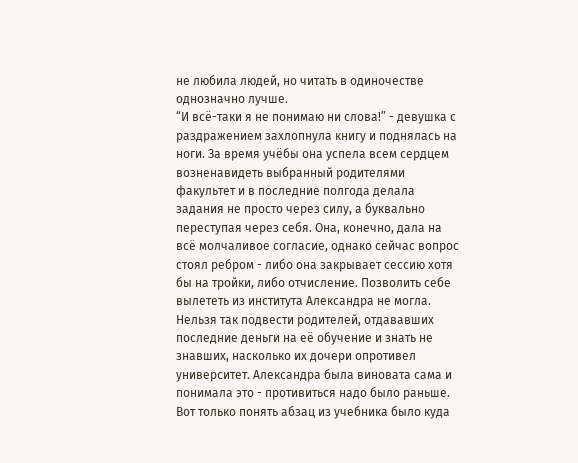не любила людей, но читать в одиночестве однозначно лучше.
“И всё-таки я не понимаю ни слова!” - девушка с раздражением захлопнула книгу и поднялась на ноги. За время учёбы она успела всем сердцем возненавидеть выбранный родителями факультет и в последние полгода делала задания не просто через силу, а буквально переступая через себя. Она, конечно, дала на всё молчаливое согласие, однако сейчас вопрос стоял ребром - либо она закрывает сессию хотя бы на тройки, либо отчисление. Позволить себе вылететь из института Александра не могла. Нельзя так подвести родителей, отдававших последние деньги на её обучение и знать не знавших, насколько их дочери опротивел университет. Александра была виновата сама и понимала это - противиться надо было раньше. Вот только понять абзац из учебника было куда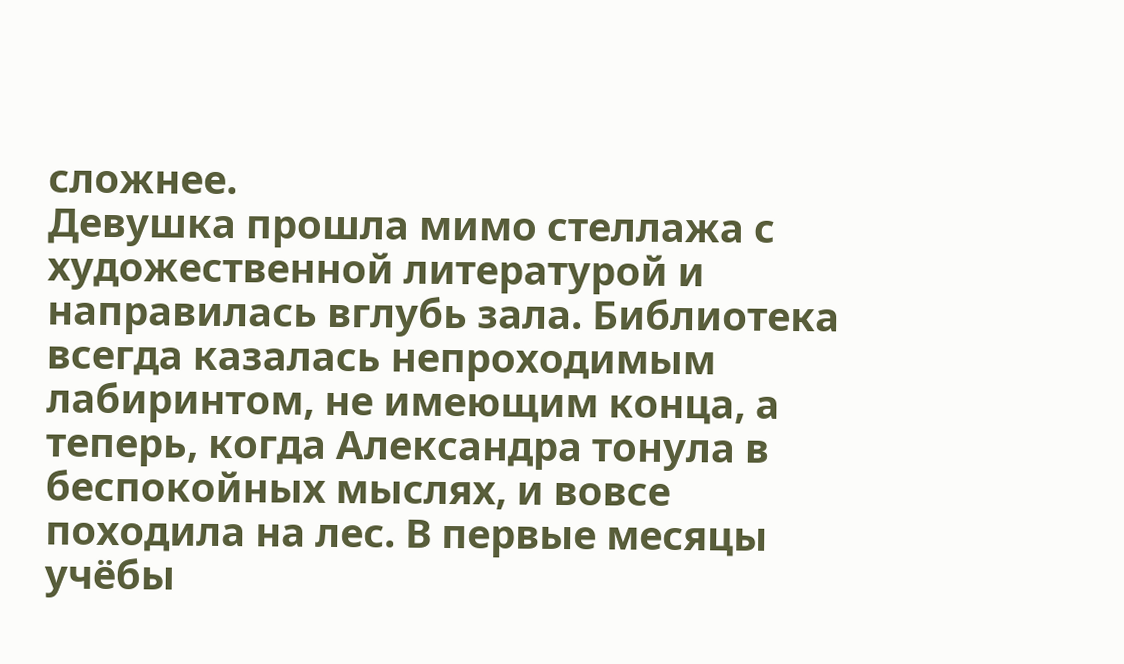сложнее.
Девушка прошла мимо стеллажа с художественной литературой и направилась вглубь зала. Библиотека всегда казалась непроходимым лабиринтом, не имеющим конца, а теперь, когда Александра тонула в беспокойных мыслях, и вовсе походила на лес. В первые месяцы учёбы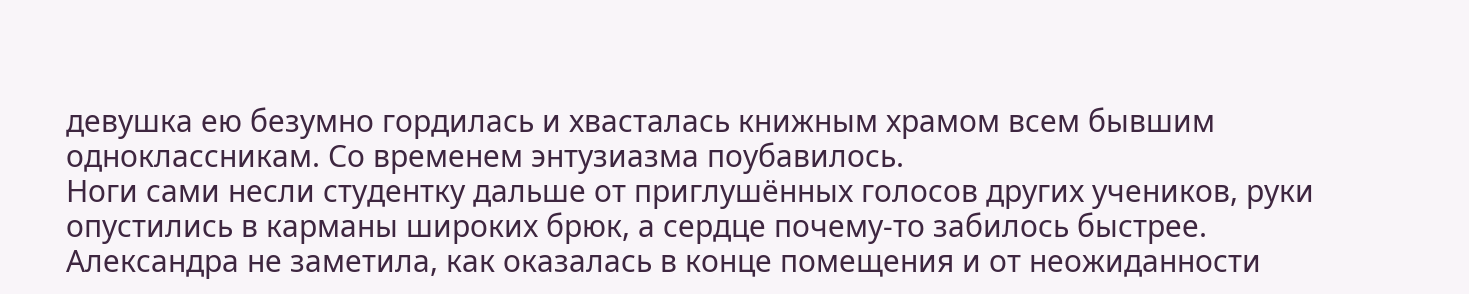девушка ею безумно гордилась и хвасталась книжным храмом всем бывшим одноклассникам. Со временем энтузиазма поубавилось.
Ноги сами несли студентку дальше от приглушённых голосов других учеников, руки опустились в карманы широких брюк, а сердце почему-то забилось быстрее. Александра не заметила, как оказалась в конце помещения и от неожиданности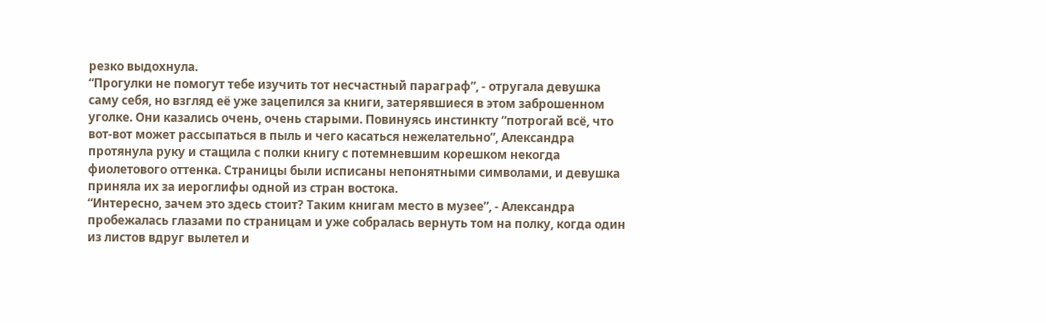резко выдохнула.
“Прогулки не помогут тебе изучить тот несчастный параграф”, - отругала девушка саму себя, но взгляд её уже зацепился за книги, затерявшиеся в этом заброшенном уголке. Они казались очень, очень старыми. Повинуясь инстинкту “потрогай всё, что вот-вот может рассыпаться в пыль и чего касаться нежелательно”, Александра протянула руку и стащила с полки книгу с потемневшим корешком некогда фиолетового оттенка. Страницы были исписаны непонятными символами, и девушка приняла их за иероглифы одной из стран востока.
“Интересно, зачем это здесь стоит? Таким книгам место в музее”, - Александра пробежалась глазами по страницам и уже собралась вернуть том на полку, когда один из листов вдруг вылетел и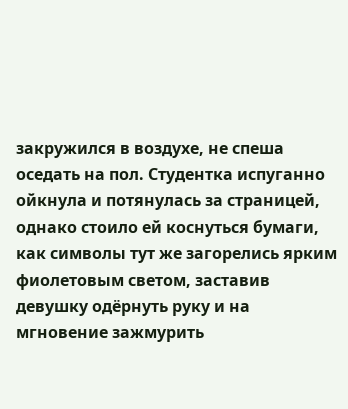закружился в воздухе, не спеша оседать на пол. Студентка испуганно ойкнула и потянулась за страницей, однако стоило ей коснуться бумаги, как символы тут же загорелись ярким фиолетовым светом, заставив девушку одёрнуть руку и на мгновение зажмурить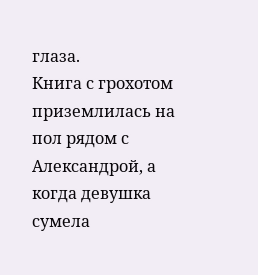глаза.
Книга с грохотом приземлилась на пол рядом с Александрой, а когда девушка сумела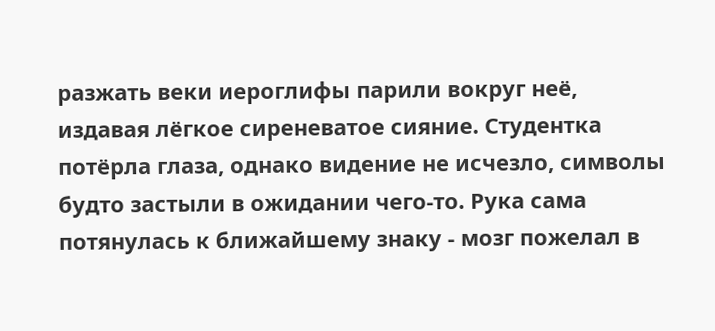разжать веки иероглифы парили вокруг неё, издавая лёгкое сиреневатое сияние. Студентка потёрла глаза, однако видение не исчезло, символы будто застыли в ожидании чего-то. Рука сама потянулась к ближайшему знаку - мозг пожелал в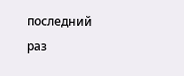последний раз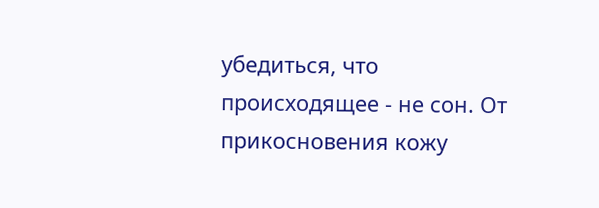убедиться, что происходящее - не сон. От прикосновения кожу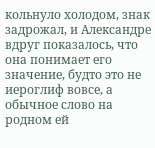кольнуло холодом, знак задрожал, и Александре вдруг показалось, что она понимает его значение, будто это не иероглиф вовсе, а обычное слово на родном ей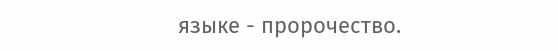языке - пророчество.